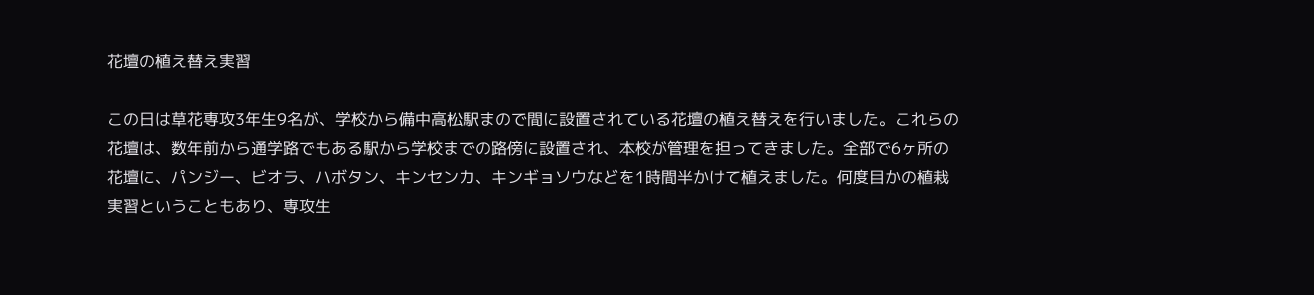花壇の植え替え実習

この日は草花専攻3年生9名が、学校から備中高松駅まので間に設置されている花壇の植え替えを行いました。これらの花壇は、数年前から通学路でもある駅から学校までの路傍に設置され、本校が管理を担ってきました。全部で6ヶ所の花壇に、パンジー、ビオラ、ハボタン、キンセンカ、キンギョソウなどを1時間半かけて植えました。何度目かの植栽実習ということもあり、専攻生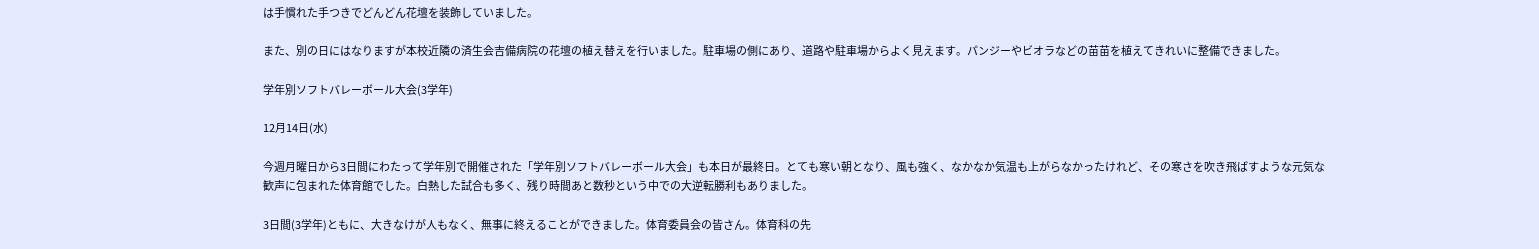は手慣れた手つきでどんどん花壇を装飾していました。

また、別の日にはなりますが本校近隣の済生会吉備病院の花壇の植え替えを行いました。駐車場の側にあり、道路や駐車場からよく見えます。パンジーやビオラなどの苗苗を植えてきれいに整備できました。

学年別ソフトバレーボール大会(3学年)

12月14日(水)

今週月曜日から3日間にわたって学年別で開催された「学年別ソフトバレーボール大会」も本日が最終日。とても寒い朝となり、風も強く、なかなか気温も上がらなかったけれど、その寒さを吹き飛ばすような元気な歓声に包まれた体育館でした。白熱した試合も多く、残り時間あと数秒という中での大逆転勝利もありました。

3日間(3学年)ともに、大きなけが人もなく、無事に終えることができました。体育委員会の皆さん。体育科の先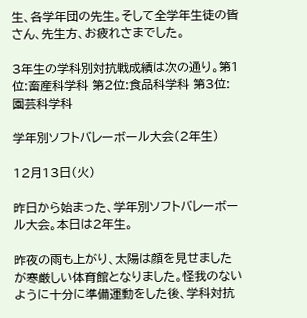生、各学年団の先生。そして全学年生徒の皆さん、先生方、お疲れさまでした。

3年生の学科別対抗戦成績は次の通り。第1位:畜産科学科 第2位:食品科学科 第3位:園芸科学科

学年別ソフトバレーボール大会(2年生)

12月13日(火)

昨日から始まった、学年別ソフトバレーボール大会。本日は2年生。

昨夜の雨も上がり、太陽は顔を見せましたが寒厳しい体育館となりました。怪我のないように十分に準備運動をした後、学科対抗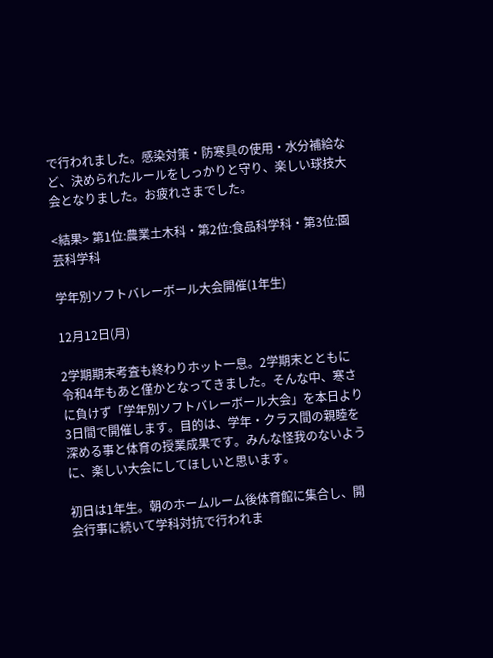で行われました。感染対策・防寒具の使用・水分補給など、決められたルールをしっかりと守り、楽しい球技大会となりました。お疲れさまでした。

<結果> 第1位:農業土木科・第2位:食品科学科・第3位:園芸科学科

学年別ソフトバレーボール大会開催(1年生)

12月12日(月)

2学期期末考査も終わりホット一息。2学期末とともに令和4年もあと僅かとなってきました。そんな中、寒さに負けず「学年別ソフトバレーボール大会」を本日より3日間で開催します。目的は、学年・クラス間の親睦を深める事と体育の授業成果です。みんな怪我のないように、楽しい大会にしてほしいと思います。

初日は1年生。朝のホームルーム後体育館に集合し、開会行事に続いて学科対抗で行われま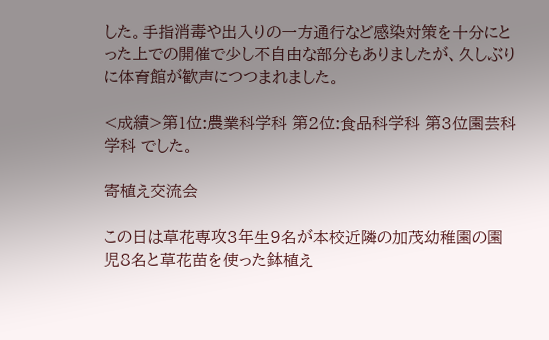した。手指消毒や出入りの一方通行など感染対策を十分にとった上での開催で少し不自由な部分もありましたが、久しぶりに体育館が歓声につつまれました。

<成績>第1位:農業科学科 第2位:食品科学科 第3位園芸科学科 でした。

寄植え交流会

この日は草花専攻3年生9名が本校近隣の加茂幼稚園の園児8名と草花苗を使った鉢植え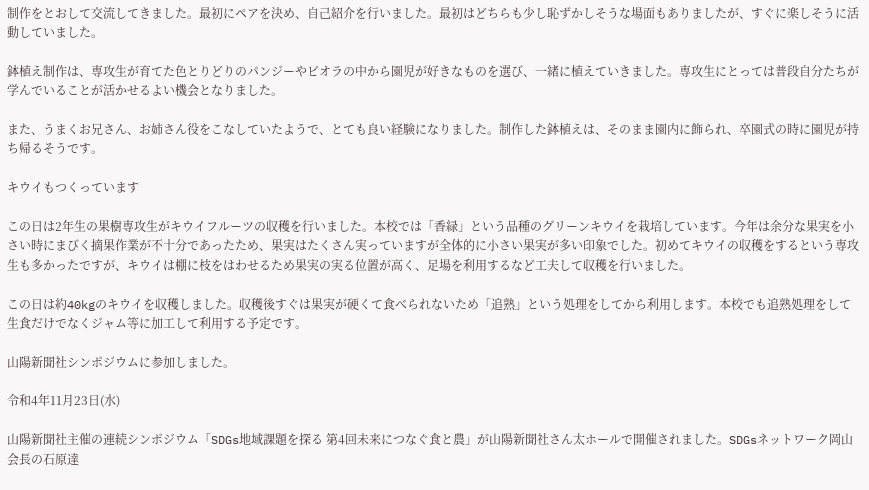制作をとおして交流してきました。最初にペアを決め、自己紹介を行いました。最初はどちらも少し恥ずかしそうな場面もありましたが、すぐに楽しそうに活動していました。

鉢植え制作は、専攻生が育てた色とりどりのパンジーやビオラの中から園児が好きなものを選び、一緒に植えていきました。専攻生にとっては普段自分たちが学んでいることが活かせるよい機会となりました。

また、うまくお兄さん、お姉さん役をこなしていたようで、とても良い経験になりました。制作した鉢植えは、そのまま園内に飾られ、卒園式の時に園児が持ち帰るそうです。

キウイもつくっています

この日は2年生の果樹専攻生がキウイフルーツの収穫を行いました。本校では「香緑」という品種のグリーンキウイを栽培しています。今年は余分な果実を小さい時にまびく摘果作業が不十分であったため、果実はたくさん実っていますが全体的に小さい果実が多い印象でした。初めてキウイの収穫をするという専攻生も多かったですが、キウイは棚に枝をはわせるため果実の実る位置が高く、足場を利用するなど工夫して収穫を行いました。

この日は約40kgのキウイを収穫しました。収穫後すぐは果実が硬くて食べられないため「追熟」という処理をしてから利用します。本校でも追熟処理をして生食だけでなくジャム等に加工して利用する予定です。

山陽新聞社シンポジウムに参加しました。

令和4年11月23日(水)

山陽新聞社主催の連続シンポジウム「SDGs地域課題を探る 第4回未来につなぐ食と農」が山陽新聞社さん太ホールで開催されました。SDGsネットワーク岡山会長の石原達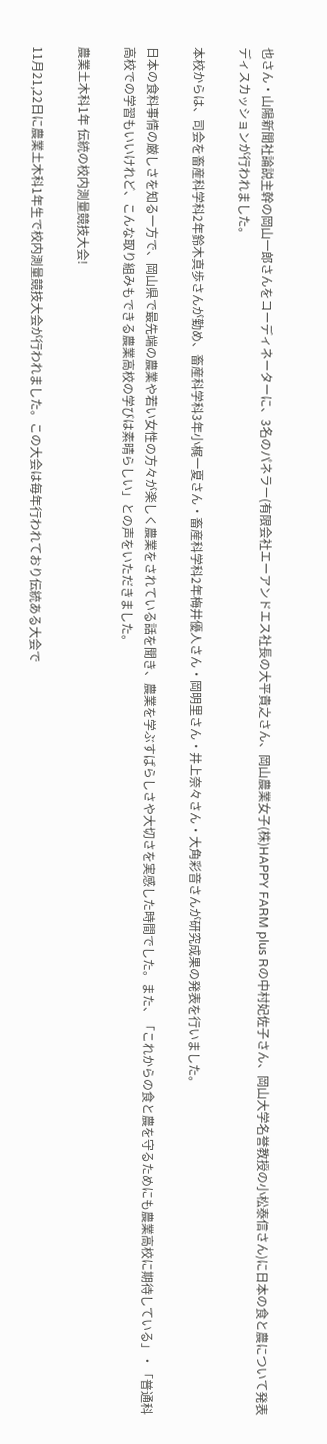也さん・山陽新聞社論説主幹の岡山一郎さんをコーディネーターに、3名のパネラー(有限会社エーアンドエス社長の大平貴之さん、岡山農業女子(株)HAPPY FARM plus Rの中村妃佐子さん、岡山大学名誉教授の小松泰信さん)に日本の食と農について発表ディスカッションが行われました。

本校からは、司会を畜産科学科2年鈴木真歩さんが勤め、畜産科学科3年小梶一夏さん・畜産科学科2年梅井優人さん・岡明里さん・井上奈々さん・大角彩音さんが研究成果の発表を行いました。

日本の食料事情の厳しさを知る一方で、岡山県で最先端の農業や若い女性の方々が楽しく農業をされている話を聞き、農業を学ぶすばらしさや大切さを実感した時間でした。また、「これからの食と農を守るためにも農業高校に期待している」・「普通科高校での学習もいいけれど、こんな取り組みもできる農業高校の学びは素晴らしい」との声をいただきました。

農業土木科1年 伝統の校内測量競技大会!

11月21,22日に農業土木科1年生で校内測量競技大会が行われました。この大会は毎年行われており伝統ある大会で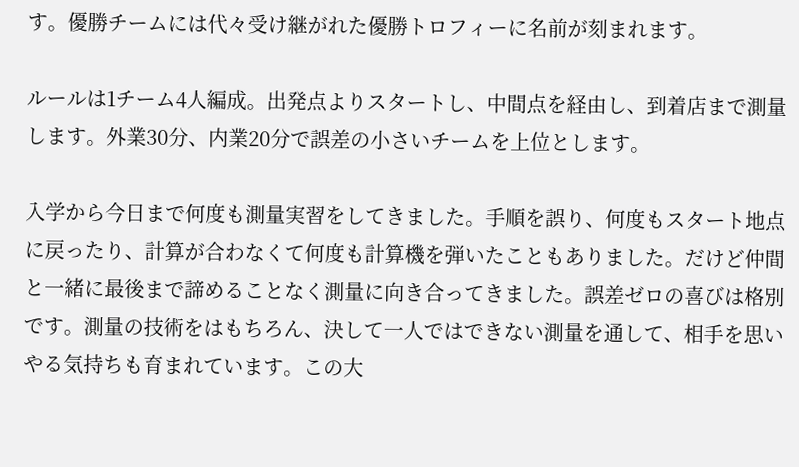す。優勝チームには代々受け継がれた優勝トロフィーに名前が刻まれます。

ルールは1チーム4人編成。出発点よりスタートし、中間点を経由し、到着店まで測量します。外業30分、内業20分で誤差の小さいチームを上位とします。

入学から今日まで何度も測量実習をしてきました。手順を誤り、何度もスタート地点に戻ったり、計算が合わなくて何度も計算機を弾いたこともありました。だけど仲間と一緒に最後まで諦めることなく測量に向き合ってきました。誤差ゼロの喜びは格別です。測量の技術をはもちろん、決して一人ではできない測量を通して、相手を思いやる気持ちも育まれています。この大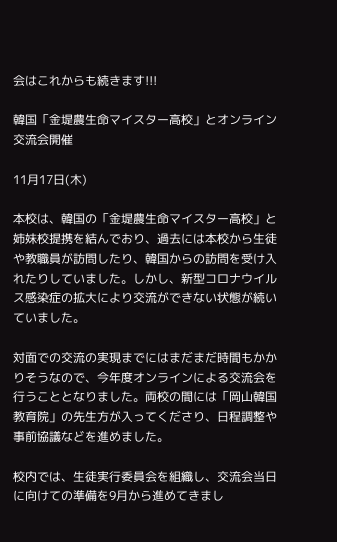会はこれからも続きます!!!

韓国「金堤農生命マイスター高校」とオンライン交流会開催

11月17日(木)

本校は、韓国の「金堤農生命マイスター高校」と姉妹校提携を結んでおり、過去には本校から生徒や教職員が訪問したり、韓国からの訪問を受け入れたりしていました。しかし、新型コロナウイルス感染症の拡大により交流ができない状態が続いていました。

対面での交流の実現までにはまだまだ時間もかかりそうなので、今年度オンラインによる交流会を行うこととなりました。両校の間には「岡山韓国教育院」の先生方が入ってくださり、日程調整や事前協議などを進めました。

校内では、生徒実行委員会を組織し、交流会当日に向けての準備を9月から進めてきまし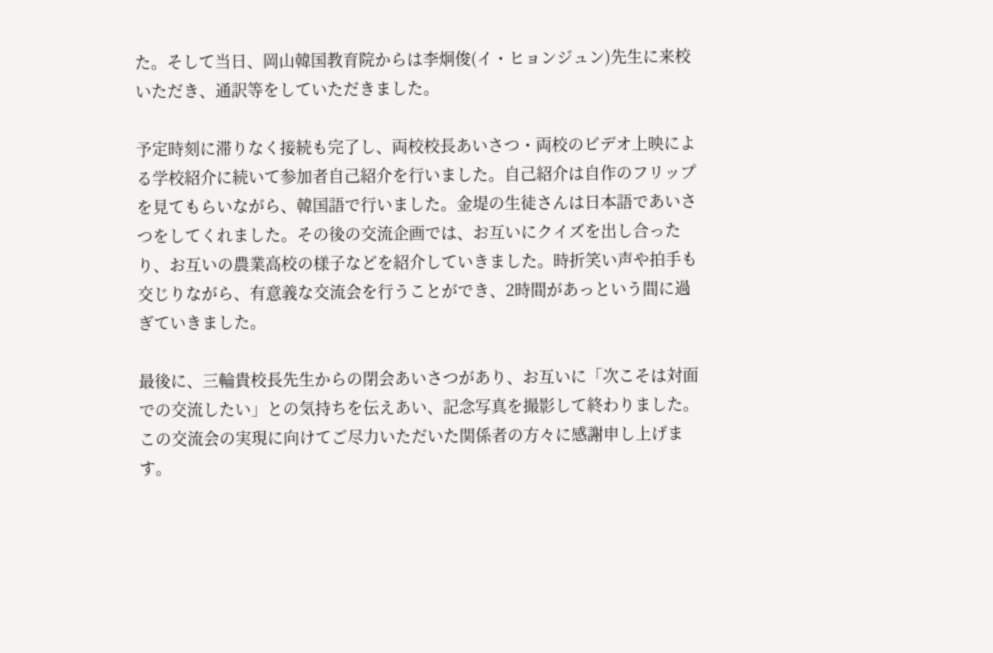た。そして当日、岡山韓国教育院からは李炯俊(イ・ヒョンジュン)先生に来校いただき、通訳等をしていただきました。

予定時刻に滞りなく接続も完了し、両校校長あいさつ・両校のビデオ上映による学校紹介に続いて参加者自己紹介を行いました。自己紹介は自作のフリップを見てもらいながら、韓国語で行いました。金堤の生徒さんは日本語であいさつをしてくれました。その後の交流企画では、お互いにクイズを出し合ったり、お互いの農業高校の様子などを紹介していきました。時折笑い声や拍手も交じりながら、有意義な交流会を行うことができ、2時間があっという間に過ぎていきました。

最後に、三輪貴校長先生からの閉会あいさつがあり、お互いに「次こそは対面での交流したい」との気持ちを伝えあい、記念写真を撮影して終わりました。この交流会の実現に向けてご尽力いただいた関係者の方々に感謝申し上げます。